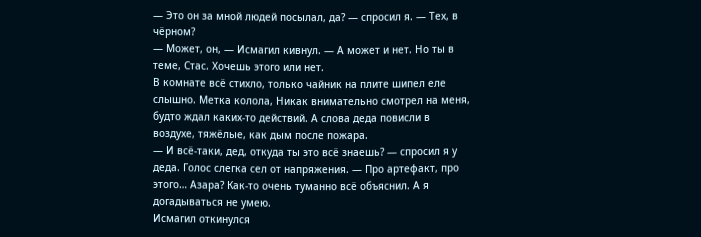— Это он за мной людей посылал, да? — спросил я. — Тех, в чёрном?
— Может, он, — Исмагил кивнул. — А может и нет. Но ты в теме, Стас. Хочешь этого или нет.
В комнате всё стихло, только чайник на плите шипел еле слышно. Метка колола, Никак внимательно смотрел на меня, будто ждал каких-то действий. А слова деда повисли в воздухе, тяжёлые, как дым после пожара.
— И всё-таки, дед, откуда ты это всё знаешь? — спросил я у деда. Голос слегка сел от напряжения. — Про артефакт, про этого… Азара? Как-то очень туманно всё объяснил. А я догадываться не умею.
Исмагил откинулся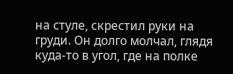на стуле, скрестил руки на груди. Он долго молчал, глядя куда-то в угол, где на полке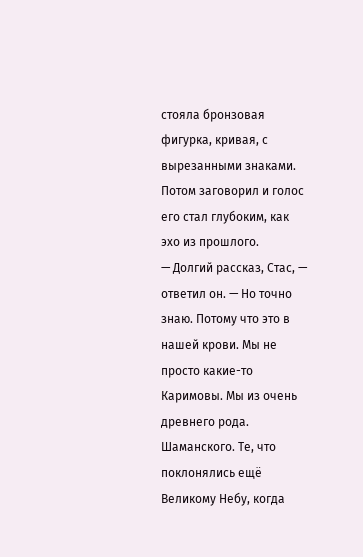стояла бронзовая фигурка, кривая, с вырезанными знаками. Потом заговорил и голос его стал глубоким, как эхо из прошлого.
— Долгий рассказ, Стас, — ответил он. — Но точно знаю. Потому что это в нашей крови. Мы не просто какие-то Каримовы. Мы из очень древнего рода. Шаманского. Те, что поклонялись ещё Великому Небу, когда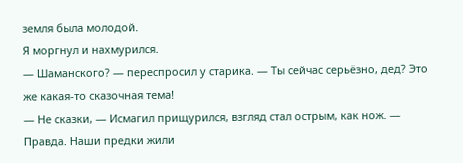земля была молодой.
Я моргнул и нахмурился.
— Шаманского? — переспросил у старика. — Ты сейчас серьёзно, дед? Это же какая-то сказочная тема!
— Не сказки, — Исмагил прищурился, взгляд стал острым, как нож. — Правда. Наши предки жили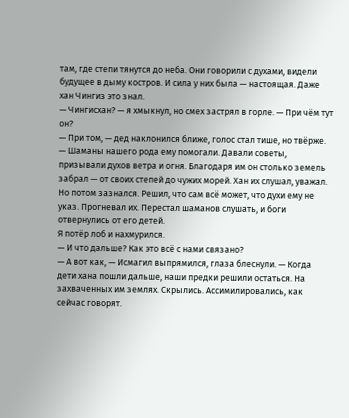там, где степи тянутся до неба. Они говорили с духами, видели будущее в дыму костров. И сила у них была — настоящая. Даже хан Чингиз это знал.
— Чингисхан? — я хмыкнул, но смех застрял в горле. — При чём тут он?
— При том, — дед наклонился ближе, голос стал тише, но твёрже. — Шаманы нашего рода ему помогали. Давали советы, призывали духов ветра и огня. Благодаря им он столько земель забрал — от своих степей до чужих морей. Хан их слушал, уважал. Но потом зазнался. Решил, что сам всё может, что духи ему не указ. Прогневал их. Перестал шаманов слушать, и боги отвернулись от его детей.
Я потёр лоб и нахмурился.
— И что дальше? Как это всё с нами связано?
— А вот как, — Исмагил выпрямился, глаза блеснули. — Когда дети хана пошли дальше, наши предки решили остаться. На захваченных им землях. Скрылись. Ассимилировались, как сейчас говорят.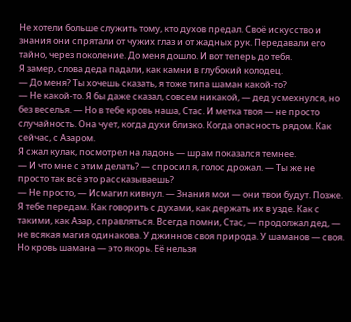Не хотели больше служить тому, кто духов предал. Своё искусство и знания они спрятали от чужих глаз и от жадных рук. Передавали его тайно, через поколение. До меня дошло. И вот теперь до тебя.
Я замер, слова деда падали, как камни в глубокий колодец.
— До меня? Ты хочешь сказать, я тоже типа шаман какой-то?
— Не какой-то. Я бы даже сказал, совсем никакой, — дед усмехнулся, но без веселья. — Но в тебе кровь наша, Стас. И метка твоя — не просто случайность. Она чует, когда духи близко. Когда опасность рядом. Как сейчас, с Азаром.
Я сжал кулак, посмотрел на ладонь — шрам показался темнее.
— И что мне с этим делать? — спросил я, голос дрожал. — Ты же не просто так всё это рассказываешь?
— Не просто, — Исмагил кивнул. — Знания мои — они твои будут. Позже. Я тебе передам. Как говорить с духами, как держать их в узде. Как с такими, как Азар, справляться. Всегда помни, Стас, — продолжал дед, — не всякая магия одинакова. У джиннов своя природа. У шаманов — своя. Но кровь шамана — это якорь. Её нельзя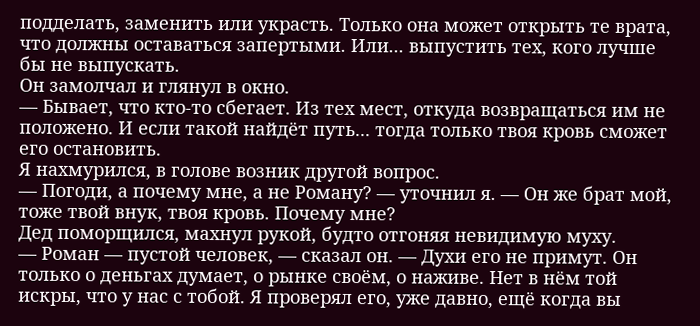подделать, заменить или украсть. Только она может открыть те врата, что должны оставаться запертыми. Или... выпустить тех, кого лучше бы не выпускать.
Он замолчал и глянул в окно.
— Бывает, что кто-то сбегает. Из тех мест, откуда возвращаться им не положено. И если такой найдёт путь... тогда только твоя кровь сможет его остановить.
Я нахмурился, в голове возник другой вопрос.
— Погоди, а почему мне, а не Роману? — уточнил я. — Он же брат мой, тоже твой внук, твоя кровь. Почему мне?
Дед поморщился, махнул рукой, будто отгоняя невидимую муху.
— Роман — пустой человек, — сказал он. — Духи его не примут. Он только о деньгах думает, о рынке своём, о наживе. Нет в нём той искры, что у нас с тобой. Я проверял его, уже давно, ещё когда вы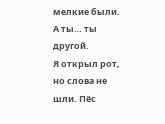мелкие были. А ты… ты другой.
Я открыл рот, но слова не шли. Пёс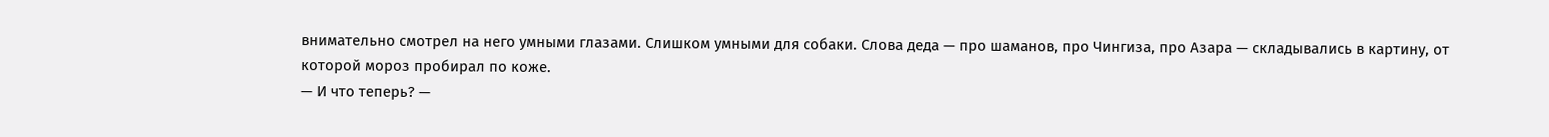внимательно смотрел на него умными глазами. Слишком умными для собаки. Слова деда — про шаманов, про Чингиза, про Азара — складывались в картину, от которой мороз пробирал по коже.
— И что теперь? —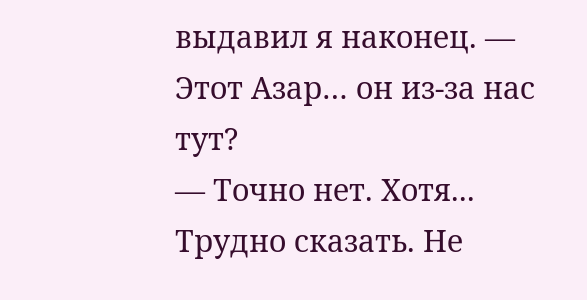выдавил я наконец. — Этот Азар… он из-за нас тут?
— Точно нет. Хотя... Трудно сказать. Не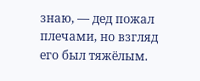знаю, — дед пожал плечами, но взгляд его был тяжёлым.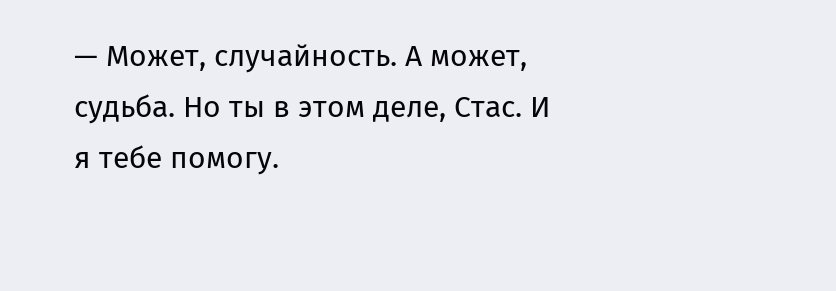— Может, случайность. А может, судьба. Но ты в этом деле, Стас. И я тебе помогу.